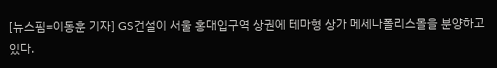[뉴스핌=이동훈 기자] GS건설이 서울 홍대입구역 상권에 테마형 상가 메세나폴리스몰을 분양하고 있다.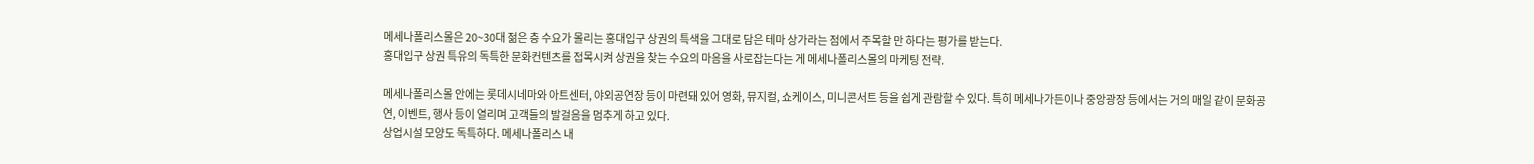메세나폴리스몰은 20~30대 젊은 층 수요가 몰리는 홍대입구 상권의 특색을 그대로 담은 테마 상가라는 점에서 주목할 만 하다는 평가를 받는다.
홍대입구 상권 특유의 독특한 문화컨텐츠를 접목시켜 상권을 찾는 수요의 마음을 사로잡는다는 게 메세나폴리스몰의 마케팅 전략.

메세나폴리스몰 안에는 롯데시네마와 아트센터, 야외공연장 등이 마련돼 있어 영화, 뮤지컬, 쇼케이스, 미니콘서트 등을 쉽게 관람할 수 있다. 특히 메세나가든이나 중앙광장 등에서는 거의 매일 같이 문화공연, 이벤트, 행사 등이 열리며 고객들의 발걸음을 멈추게 하고 있다.
상업시설 모양도 독특하다. 메세나폴리스 내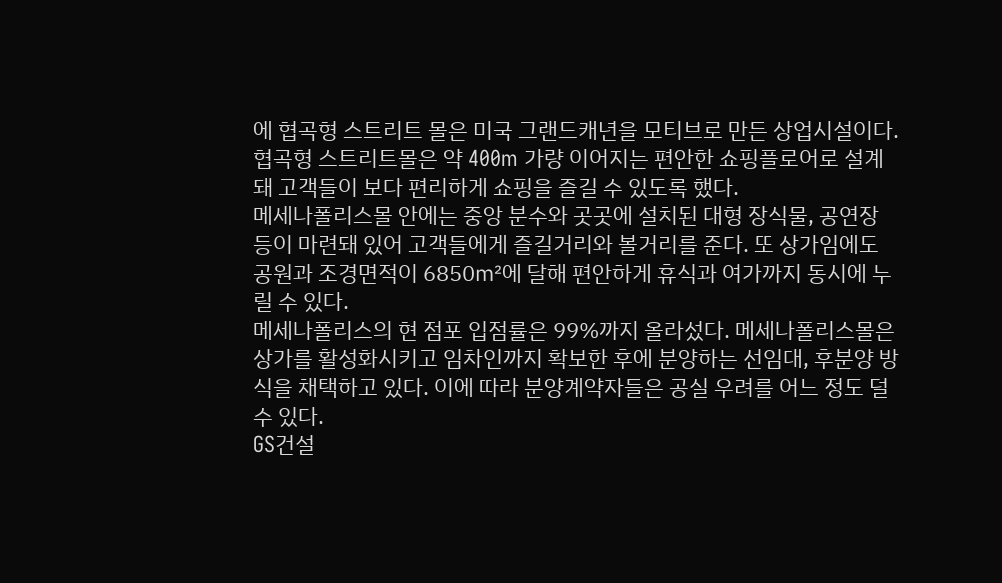에 협곡형 스트리트 몰은 미국 그랜드캐년을 모티브로 만든 상업시설이다. 협곡형 스트리트몰은 약 400m 가량 이어지는 편안한 쇼핑플로어로 설계돼 고객들이 보다 편리하게 쇼핑을 즐길 수 있도록 했다.
메세나폴리스몰 안에는 중앙 분수와 곳곳에 설치된 대형 장식물, 공연장 등이 마련돼 있어 고객들에게 즐길거리와 볼거리를 준다. 또 상가임에도 공원과 조경면적이 6850㎡에 달해 편안하게 휴식과 여가까지 동시에 누릴 수 있다.
메세나폴리스의 현 점포 입점률은 99%까지 올라섰다. 메세나폴리스몰은 상가를 활성화시키고 임차인까지 확보한 후에 분양하는 선임대, 후분양 방식을 채택하고 있다. 이에 따라 분양계약자들은 공실 우려를 어느 정도 덜 수 있다.
GS건설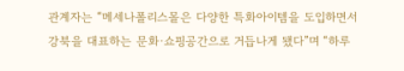관계자는 “메세나폴리스몰은 다양한 특화아이템을 도입하면서 강북을 대표하는 문화·쇼핑공간으로 거듭나게 됐다”며 “하루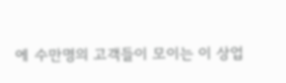에 수만명의 고객들이 모이는 이 상업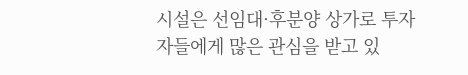시설은 선임대·후분양 상가로 투자자들에게 많은 관심을 받고 있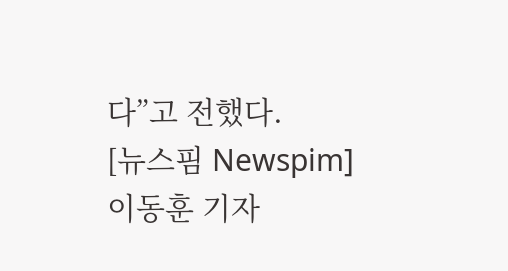다”고 전했다.
[뉴스핌 Newspim] 이동훈 기자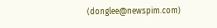(donglee@newspim.com)